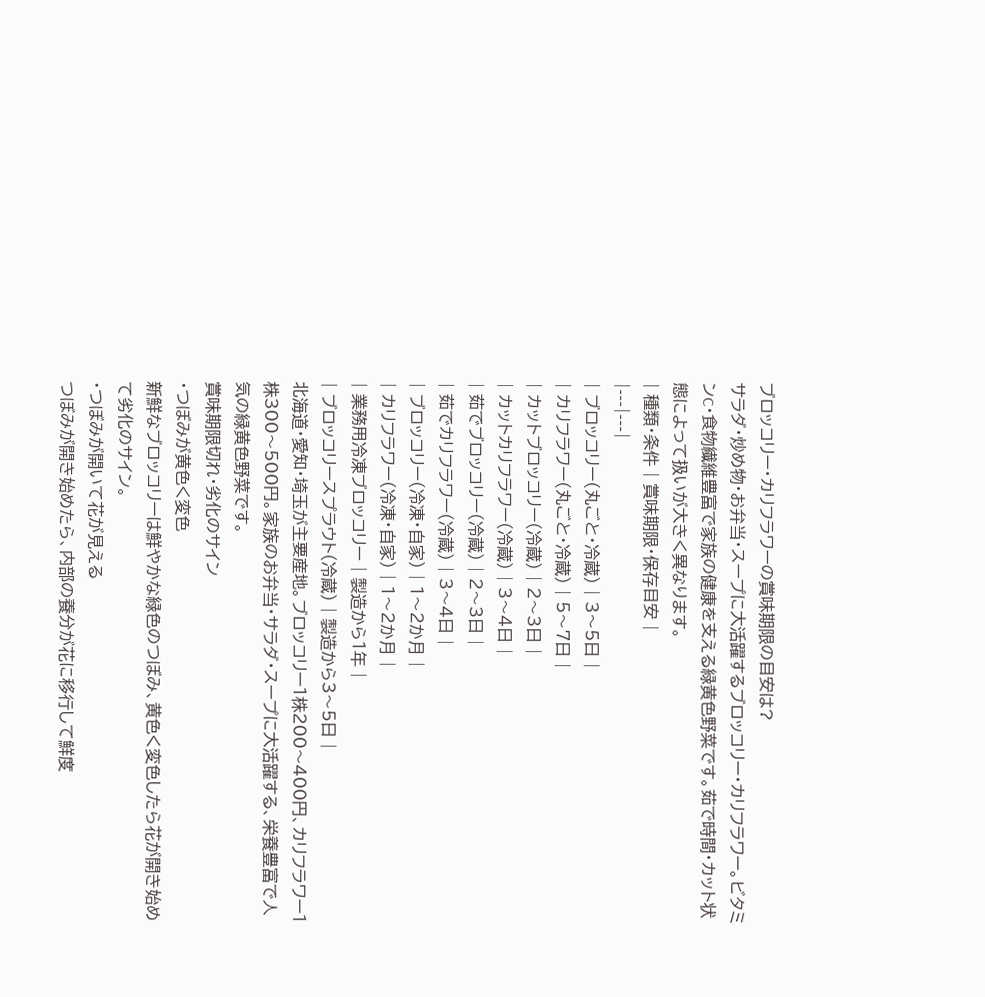ブロッコリー・カリフラワーの賞味期限の目安は?
サラダ・炒め物・お弁当・スープに大活躍するブロッコリー・カリフラワー。ビタミンC・食物繊維豊富で家族の健康を支える緑黄色野菜です。茹で時間・カット状態によって扱いが大きく異なります。
| 種類・条件 | 賞味期限・保存目安 |
|---|---|
| ブロッコリー(丸ごと・冷蔵) | 3〜5日 |
| カリフラワー(丸ごと・冷蔵) | 5〜7日 |
| カットブロッコリー(冷蔵) | 2〜3日 |
| カットカリフラワー(冷蔵) | 3〜4日 |
| 茹でブロッコリー(冷蔵) | 2〜3日 |
| 茹でカリフラワー(冷蔵) | 3〜4日 |
| ブロッコリー(冷凍・自家) | 1〜2か月 |
| カリフラワー(冷凍・自家) | 1〜2か月 |
| 業務用冷凍ブロッコリー | 製造から1年 |
| ブロッコリースプラウト(冷蔵) | 製造から3〜5日 |
北海道・愛知・埼玉が主要産地。ブロッコリー1株200〜400円、カリフラワー1株300〜500円。家族のお弁当・サラダ・スープに大活躍する、栄養豊富で人気の緑黄色野菜です。
賞味期限切れ・劣化のサイン
・つぼみが黄色く変色
新鮮なブロッコリーは鮮やかな緑色のつぼみ、黄色く変色したら花が開き始めて劣化のサイン。
・つぼみが開いて花が見える
つぼみが開き始めたら、内部の養分が花に移行して鮮度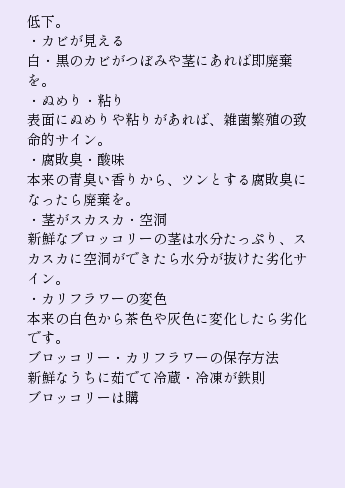低下。
・カビが見える
白・黒のカビがつぼみや茎にあれば即廃棄を。
・ぬめり・粘り
表面にぬめりや粘りがあれば、雑菌繁殖の致命的サイン。
・腐敗臭・酸味
本来の青臭い香りから、ツンとする腐敗臭になったら廃棄を。
・茎がスカスカ・空洞
新鮮なブロッコリーの茎は水分たっぷり、スカスカに空洞ができたら水分が抜けた劣化サイン。
・カリフラワーの変色
本来の白色から茶色や灰色に変化したら劣化です。
ブロッコリー・カリフラワーの保存方法
新鮮なうちに茹でて冷蔵・冷凍が鉄則
ブロッコリーは購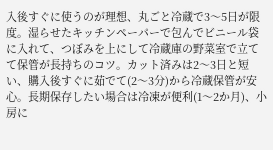入後すぐに使うのが理想、丸ごと冷蔵で3〜5日が限度。湿らせたキッチンペーパーで包んでビニール袋に入れて、つぼみを上にして冷蔵庫の野菜室で立てて保管が長持ちのコツ。カット済みは2〜3日と短い、購入後すぐに茹でて(2〜3分)から冷蔵保管が安心。長期保存したい場合は冷凍が便利(1〜2か月)、小房に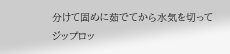分けて固めに茹でてから水気を切ってジップロッ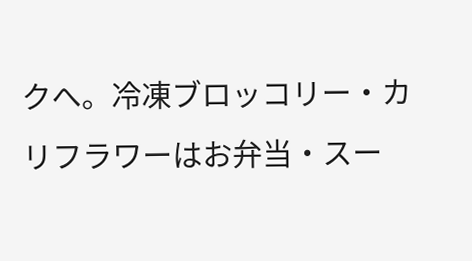クへ。冷凍ブロッコリー・カリフラワーはお弁当・スー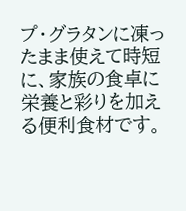プ・グラタンに凍ったまま使えて時短に、家族の食卓に栄養と彩りを加える便利食材です。